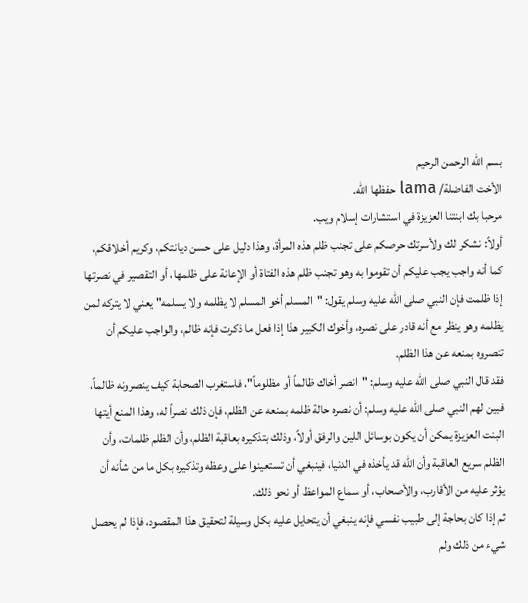بسم الله الرحمن الرحيم
الأخت الفاضلة/ lama حفظها الله.
مرحبا بك ابنتنا العزيزة في استشارات إسلام ويب.
أولاً: نشكر لك ولأسرتك حرصكم على تجنب ظلم هذه المرأة، وهذا دليل على حسن ديانتكم، وكريم أخلاقكم، كما أنه واجب يجب عليكم أن تقوموا به وهو تجنب ظلم هذه الفتاة أو الإعانة على ظلمها، أو التقصير في نصرتها إذا ظلمت فإن النبي صلى الله عليه وسلم يقول: "المسلم أخو المسلم لا يظلمه ولا يسلمه" يعني لا يتركه لمن يظلمه وهو ينظر مع أنه قادر على نصره، وأخوك الكبير هذا إذا فعل ما ذكرت فإنه ظالم، والواجب عليكم أن تنصروه بمنعه عن هذا الظلم.
فقد قال النبي صلى الله عليه وسلم: "انصر أخاك ظالماً أو مظلوماً"، فاستغرب الصحابة كيف ينصرونه ظالماً، فبين لهم النبي صلى الله عليه وسلم: أن نصره حالة ظلمه بمنعه عن الظلم، فإن ذلك نصراً له، وهذا المنع أيتها البنت العزيزة يمكن أن يكون بوسائل اللين والرفق أولاً، وذلك بتذكيره بعاقبة الظلم، وأن الظلم ظلمات، وأن الظلم سريع العاقبة وأن الله قد يأخذه في الدنيا، فينبغي أن تستعينوا على وعظه وتذكيره بكل ما من شأنه أن يؤثر عليه من الأقارب، والأصحاب، أو سماع المواعظ أو نحو ذلك.
ثم إذا كان بحاجة إلى طبيب نفسي فإنه ينبغي أن يتحايل عليه بكل وسيلة لتحقيق هذا المقصود، فإذا لم يحصل شيء من ذلك ولم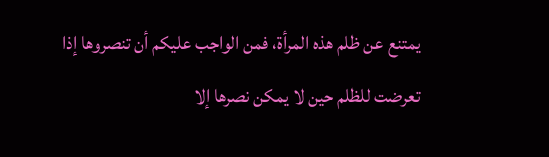يمتنع عن ظلم هذه المرأة، فمن الواجب عليكم أن تنصروها إذا تعرضت للظلم حين لا يمكن نصرها إلا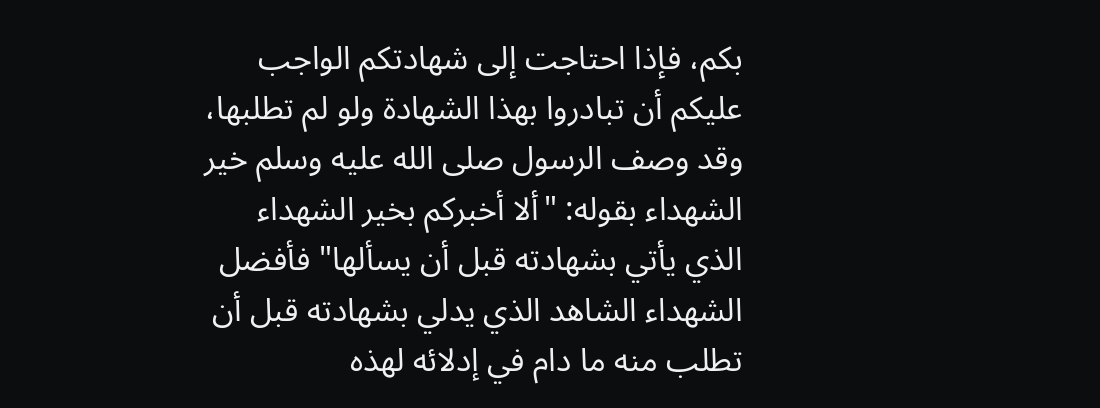بكم، فإذا احتاجت إلى شهادتكم الواجب عليكم أن تبادروا بهذا الشهادة ولو لم تطلبها، وقد وصف الرسول صلى الله عليه وسلم خير الشهداء بقوله: "ألا أخبركم بخير الشهداء الذي يأتي بشهادته قبل أن يسألها" فأفضل الشهداء الشاهد الذي يدلي بشهادته قبل أن تطلب منه ما دام في إدلائه لهذه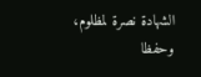الشهادة نصرة لمظلوم، وحفظا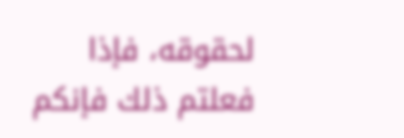لحقوقه، فإذا فعلتم ذلك فإنكم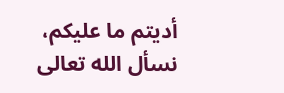أديتم ما عليكم، نسأل الله تعالى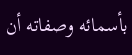بأسمائه وصفاته أن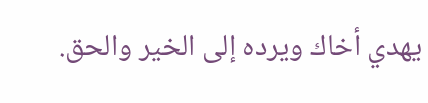يهدي أخاك ويرده إلى الخير والحق.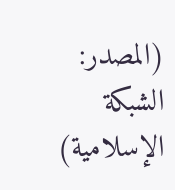(المصدر: الشبكة الإسلامية)